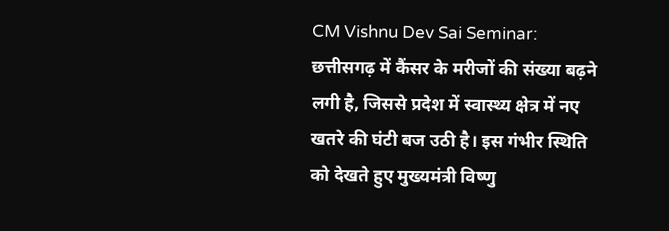CM Vishnu Dev Sai Seminar: छत्तीसगढ़ में कैंसर के मरीजों की संख्या बढ़ने लगी है, जिससे प्रदेश में स्वास्थ्य क्षेत्र में नए खतरे की घंटी बज उठी है। इस गंभीर स्थिति को देखते हुए मुख्यमंत्री विष्णु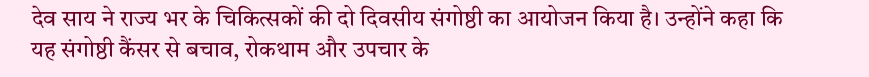देव साय ने राज्य भर के चिकित्सकों की दो दिवसीय संगोष्ठी का आयोजन किया है। उन्होंने कहा कि यह संगोष्ठी कैंसर से बचाव, रोकथाम और उपचार के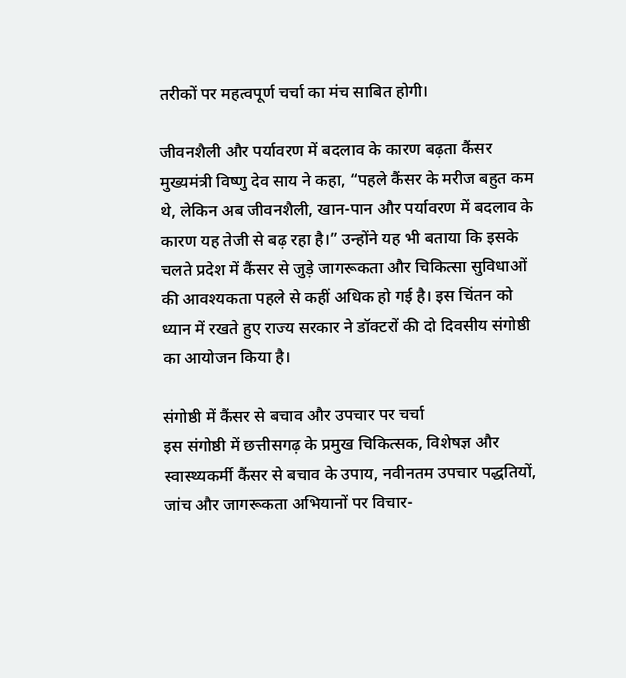तरीकों पर महत्वपूर्ण चर्चा का मंच साबित होगी।

जीवनशैली और पर्यावरण में बदलाव के कारण बढ़ता कैंसर
मुख्यमंत्री विष्णु देव साय ने कहा, “पहले कैंसर के मरीज बहुत कम थे, लेकिन अब जीवनशैली, खान-पान और पर्यावरण में बदलाव के कारण यह तेजी से बढ़ रहा है।” उन्होंने यह भी बताया कि इसके चलते प्रदेश में कैंसर से जुड़े जागरूकता और चिकित्सा सुविधाओं की आवश्यकता पहले से कहीं अधिक हो गई है। इस चिंतन को ध्यान में रखते हुए राज्य सरकार ने डॉक्टरों की दो दिवसीय संगोष्ठी का आयोजन किया है।

संगोष्ठी में कैंसर से बचाव और उपचार पर चर्चा
इस संगोष्ठी में छत्तीसगढ़ के प्रमुख चिकित्सक, विशेषज्ञ और स्वास्थ्यकर्मी कैंसर से बचाव के उपाय, नवीनतम उपचार पद्धतियों, जांच और जागरूकता अभियानों पर विचार-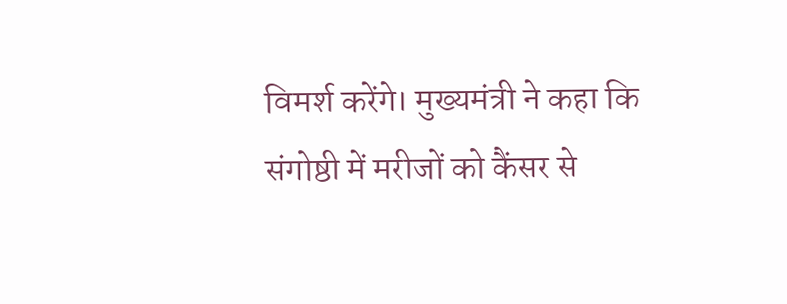विमर्श करेंगे। मुख्यमंत्री ने कहा कि संगोष्ठी में मरीजों को कैंसर से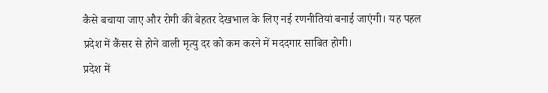कैसे बचाया जाए और रोगी की बेहतर देखभाल के लिए नई रणनीतियां बनाई जाएंगी। यह पहल प्रदेश में कैंसर से होने वाली मृत्यु दर को कम करने में मददगार साबित होगी।
प्रदेश में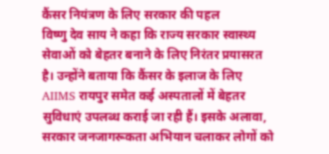कैंसर नियंत्रण के लिए सरकार की पहल
विष्णु देव साय ने कहा कि राज्य सरकार स्वास्थ्य सेवाओं को बेहतर बनाने के लिए निरंतर प्रयासरत है। उन्होंने बताया कि कैंसर के इलाज के लिए AIIMS रायपुर समेत कई अस्पतालों में बेहतर सुविधाएं उपलब्ध कराई जा रही हैं। इसके अलावा, सरकार जनजागरूकता अभियान चलाकर लोगों को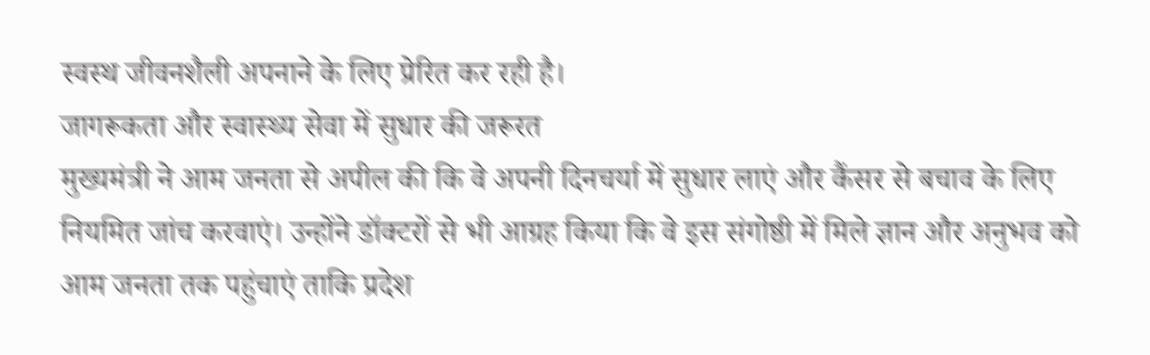स्वस्थ जीवनशैली अपनाने के लिए प्रेरित कर रही है।
जागरूकता और स्वास्थ्य सेवा में सुधार की जरूरत
मुख्यमंत्री ने आम जनता से अपील की कि वे अपनी दिनचर्या में सुधार लाएं और कैंसर से बचाव के लिए नियमित जांच करवाएं। उन्होंने डॉक्टरों से भी आग्रह किया कि वे इस संगोष्ठी में मिले ज्ञान और अनुभव को आम जनता तक पहुंचाएं ताकि प्रदेश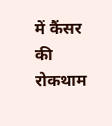में कैंसर की रोकथाम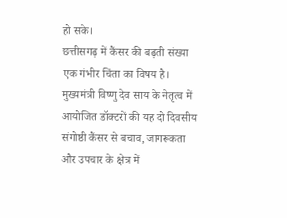हो सके।
छत्तीसगढ़ में कैंसर की बढ़ती संख्या एक गंभीर चिंता का विषय है। मुख्यमंत्री विष्णु देव साय के नेतृत्व में आयोजित डॉक्टरों की यह दो दिवसीय संगोष्ठी कैंसर से बचाव, जागरूकता और उपचार के क्षेत्र में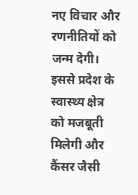नए विचार और रणनीतियों को जन्म देगी। इससे प्रदेश के स्वास्थ्य क्षेत्र को मजबूती मिलेगी और कैंसर जैसी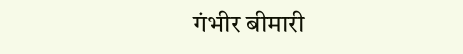गंभीर बीमारी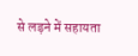से लड़ने में सहायता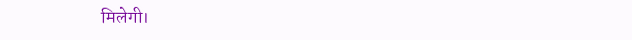मिलेगी।